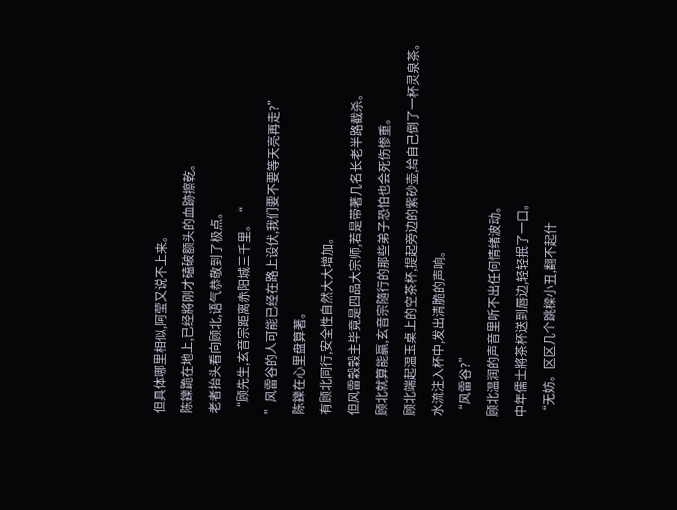但具体哪里相似,阿莹又说不上来。
陈鑠跪在地上,已经將刚才磕破额头的血跡擦乾。
老者抬头看向顾北,语气恭敬到了极点。
“顾先生,玄音宗距离赤阳城三千里。“
”风雷谷的人可能已经在路上设伏,我们要不要等天亮再走?”
陈鑠在心里盘算著。
有顾北同行,安全性自然大大增加。
但风雷穀穀主毕竟是四品大宗师,若是带著几名长老半路截杀。
顾北就算能贏,玄音宗隨行的那些弟子恐怕也会死伤惨重。
顾北端起温玉桌上的空茶杯,提起旁边的紫砂壶,给自己倒了一杯灵泉茶。
水流注入杯中,发出清脆的声响。
“风雷谷?”
顾北温润的声音里听不出任何情绪波动。
中年儒士將茶杯送到唇边,轻轻抿了一口。
“无妨。区区几个跳樑小丑,翻不起什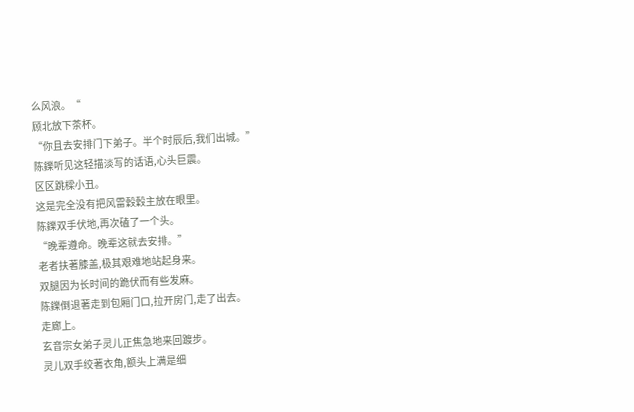么风浪。“
顾北放下茶杯。
“你且去安排门下弟子。半个时辰后,我们出城。”
陈鑠听见这轻描淡写的话语,心头巨震。
区区跳樑小丑。
这是完全没有把风雷穀穀主放在眼里。
陈鑠双手伏地,再次磕了一个头。
“晚辈遵命。晚辈这就去安排。”
老者扶著膝盖,极其艰难地站起身来。
双腿因为长时间的跪伏而有些发麻。
陈鑠倒退著走到包厢门口,拉开房门,走了出去。
走廊上。
玄音宗女弟子灵儿正焦急地来回踱步。
灵儿双手绞著衣角,额头上满是细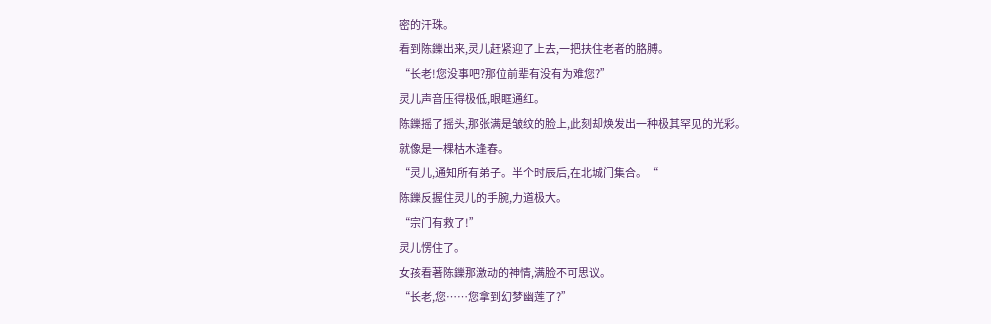密的汗珠。
看到陈鑠出来,灵儿赶紧迎了上去,一把扶住老者的胳膊。
“长老!您没事吧?那位前辈有没有为难您?”
灵儿声音压得极低,眼眶通红。
陈鑠摇了摇头,那张满是皱纹的脸上,此刻却焕发出一种极其罕见的光彩。
就像是一棵枯木逢春。
“灵儿,通知所有弟子。半个时辰后,在北城门集合。“
陈鑠反握住灵儿的手腕,力道极大。
“宗门有救了!”
灵儿愣住了。
女孩看著陈鑠那激动的神情,满脸不可思议。
“长老,您……您拿到幻梦幽莲了?”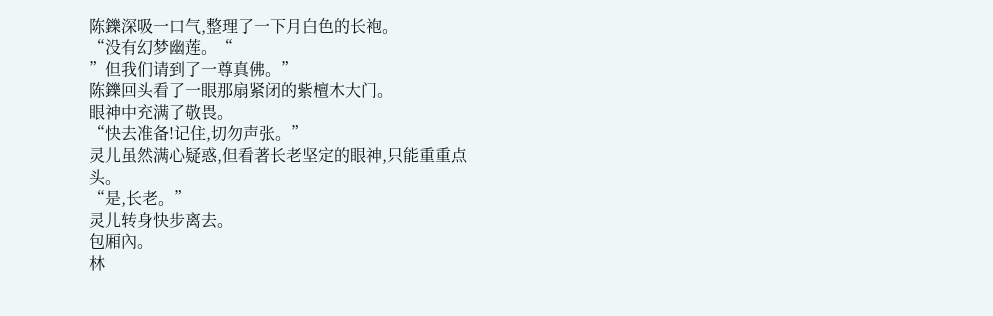陈鑠深吸一口气,整理了一下月白色的长袍。
“没有幻梦幽莲。“
”但我们请到了一尊真佛。”
陈鑠回头看了一眼那扇紧闭的紫檀木大门。
眼神中充满了敬畏。
“快去准备!记住,切勿声张。”
灵儿虽然满心疑惑,但看著长老坚定的眼神,只能重重点头。
“是,长老。”
灵儿转身快步离去。
包厢內。
林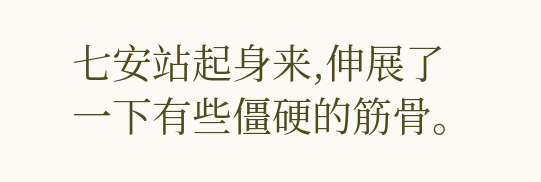七安站起身来,伸展了一下有些僵硬的筋骨。